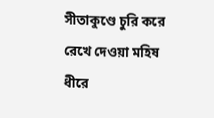সীতাকুণ্ডে চুরি করে রেখে দেওয়া মহিষ ধীরে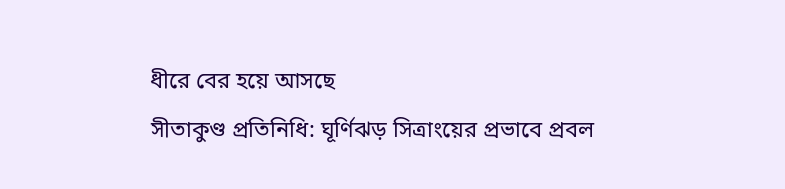ধীরে বের হয়ে আসছে
সীতাকুণ্ড প্রতিনিধি: ঘূর্ণিঝড় সিত্রাংয়ের প্রভাবে প্রবল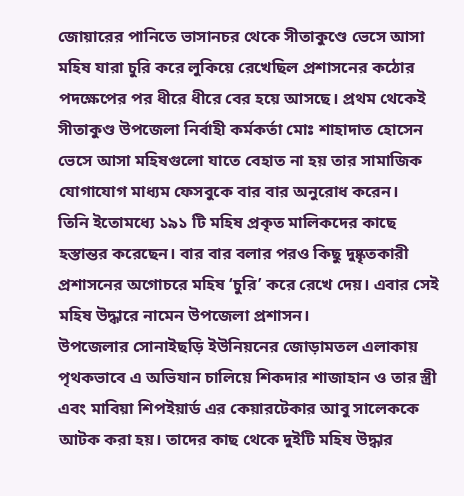জোয়ারের পানিতে ভাসানচর থেকে সীতাকুণ্ডে ভেসে আসা মহিষ যারা চুরি করে লুকিয়ে রেখেছিল প্রশাসনের কঠোর পদক্ষেপের পর ধীরে ধীরে বের হয়ে আসছে। প্রথম থেকেই সীতাকুণ্ড উপজেলা নির্বাহী কর্মকর্তা মোঃ শাহাদাত হোসেন ভেসে আসা মহিষগুলো যাতে বেহাত না হয় তার সামাজিক যোগাযোগ মাধ্যম ফেসবুকে বার বার অনুরোধ করেন।
তিনি ইতোমধ্যে ১৯১ টি মহিষ প্রকৃত মালিকদের কাছে হস্তান্তর করেছেন। বার বার বলার পরও কিছু দুষ্কৃতকারী প্রশাসনের অগোচরে মহিষ ‘চুরি’ করে রেখে দেয়। এবার সেই মহিষ উদ্ধারে নামেন উপজেলা প্রশাসন।
উপজেলার সোনাইছড়ি ইউনিয়নের জোড়ামতল এলাকায় পৃথকভাবে এ অভিযান চালিয়ে শিকদার শাজাহান ও তার স্ত্রী এবং মাবিয়া শিপইয়ার্ড এর কেয়ারটেকার আবু সালেককে আটক করা হয়। তাদের কাছ থেকে দুইটি মহিষ উদ্ধার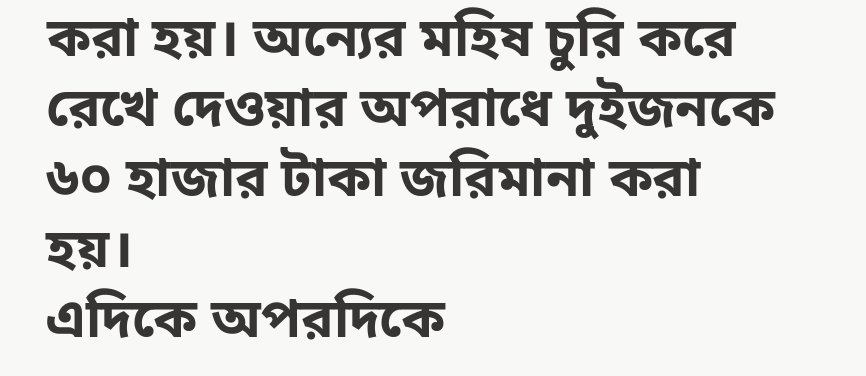করা হয়। অন্যের মহিষ চুরি করে রেখে দেওয়ার অপরাধে দুইজনকে ৬০ হাজার টাকা জরিমানা করা হয়।
এদিকে অপরদিকে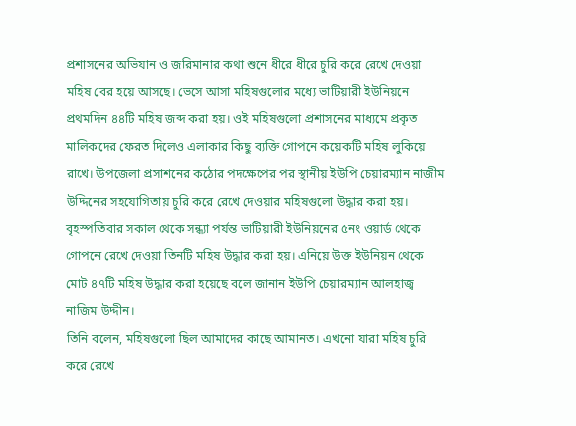প্রশাসনের অভিযান ও জরিমানার কথা শুনে ধীরে ধীরে চুরি করে রেখে দেওয়া মহিষ বের হয়ে আসছে। ভেসে আসা মহিষগুলোর মধ্যে ভাটিয়ারী ইউনিয়নে প্রথমদিন ৪৪টি মহিষ জব্দ করা হয়। ওই মহিষগুলো প্রশাসনের মাধ্যমে প্রকৃত মালিকদের ফেরত দিলেও এলাকার কিছু ব্যক্তি গোপনে কয়েকটি মহিষ লুকিয়ে রাখে। উপজেলা প্রসাশনের কঠোর পদক্ষেপের পর স্থানীয় ইউপি চেয়ারম্যান নাজীম উদ্দিনের সহযোগিতায় চুরি করে রেখে দেওয়ার মহিষগুলো উদ্ধার করা হয়।
বৃহস্পতিবার সকাল থেকে সন্ধ্যা পর্যন্ত ভাটিয়ারী ইউনিয়নের ৫নং ওয়ার্ড থেকে গোপনে রেখে দেওয়া তিনটি মহিষ উদ্ধার করা হয়। এনিয়ে উক্ত ইউনিয়ন থেকে মোট ৪৭টি মহিষ উদ্ধার করা হয়েছে বলে জানান ইউপি চেয়ারম্যান আলহাজ্ব নাজিম উদ্দীন।
তিনি বলেন, মহিষগুলো ছিল আমাদের কাছে আমানত। এখনো যারা মহিষ চুরি করে রেখে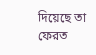দিয়েছে তা ফেরত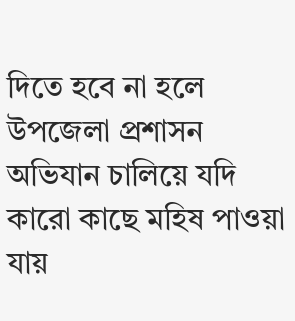দিতে হবে না হলে উপজেলা প্রশাসন অভিযান চালিয়ে যদি কারো কাছে মহিষ পাওয়া যায়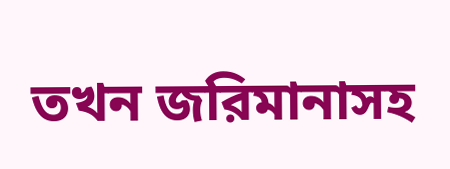তখন জরিমানাসহ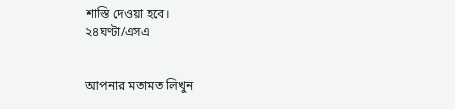শাস্তি দেওয়া হবে।
২৪ঘণ্টা/এসএ


আপনার মতামত লিখুন